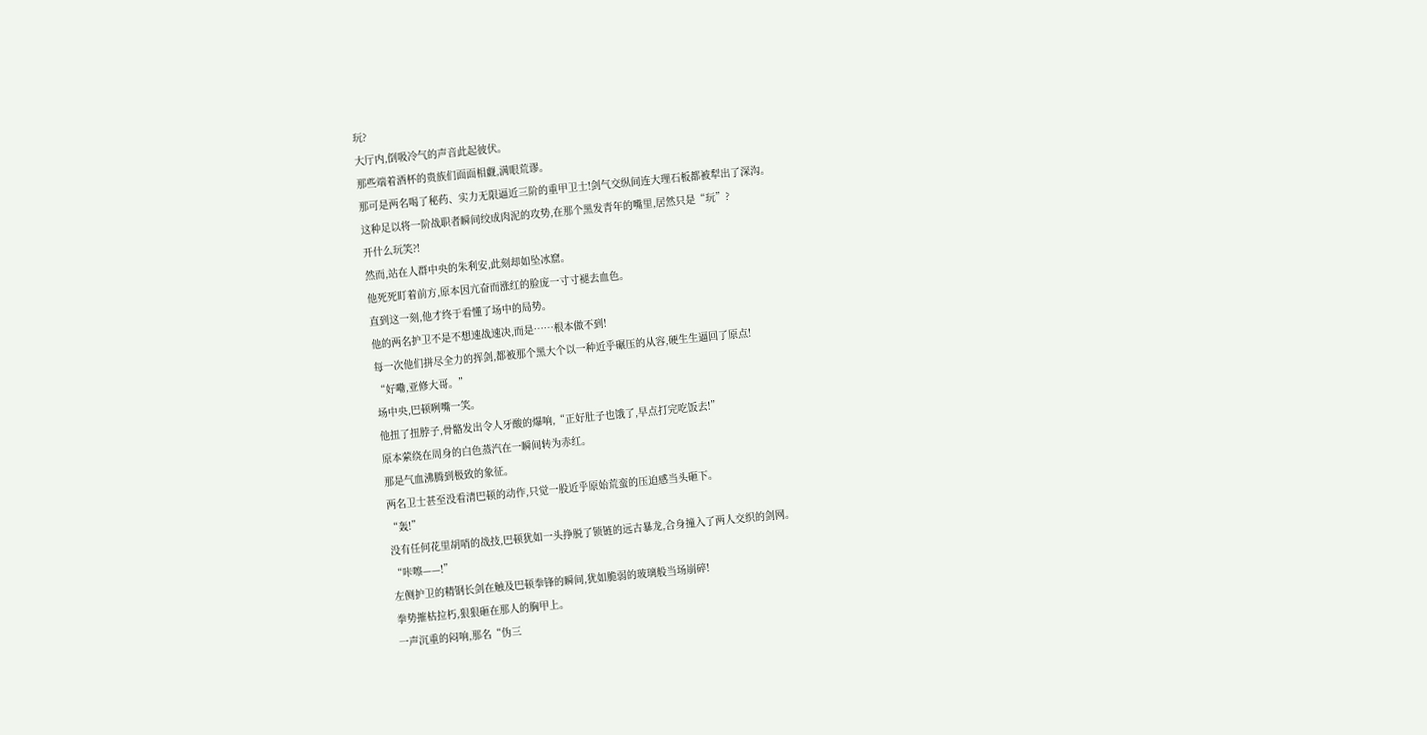玩?
大厅内,倒吸冷气的声音此起彼伏。
那些端着酒杯的贵族们面面相觑,满眼荒谬。
那可是两名喝了秘药、实力无限逼近三阶的重甲卫士!剑气交纵间连大理石板都被犁出了深沟。
这种足以将一阶战职者瞬间绞成肉泥的攻势,在那个黑发青年的嘴里,居然只是“玩”?
开什么玩笑?!
然而,站在人群中央的朱利安,此刻却如坠冰窟。
他死死盯着前方,原本因亢奋而涨红的脸庞一寸寸褪去血色。
直到这一刻,他才终于看懂了场中的局势。
他的两名护卫不是不想速战速决,而是……根本做不到!
每一次他们拼尽全力的挥剑,都被那个黑大个以一种近乎碾压的从容,硬生生逼回了原点!
“好嘞,亚修大哥。”
场中央,巴顿咧嘴一笑。
他扭了扭脖子,骨骼发出令人牙酸的爆响,“正好肚子也饿了,早点打完吃饭去!”
原本萦绕在周身的白色蒸汽在一瞬间转为赤红。
那是气血沸腾到极致的象征。
两名卫士甚至没看清巴顿的动作,只觉一股近乎原始荒蛮的压迫感当头砸下。
“轰!”
没有任何花里胡哨的战技,巴顿犹如一头挣脱了锁链的远古暴龙,合身撞入了两人交织的剑网。
“咔嚓——!”
左侧护卫的精钢长剑在触及巴顿拳锋的瞬间,犹如脆弱的玻璃般当场崩碎!
拳势摧枯拉朽,狠狠砸在那人的胸甲上。
一声沉重的闷响,那名“伪三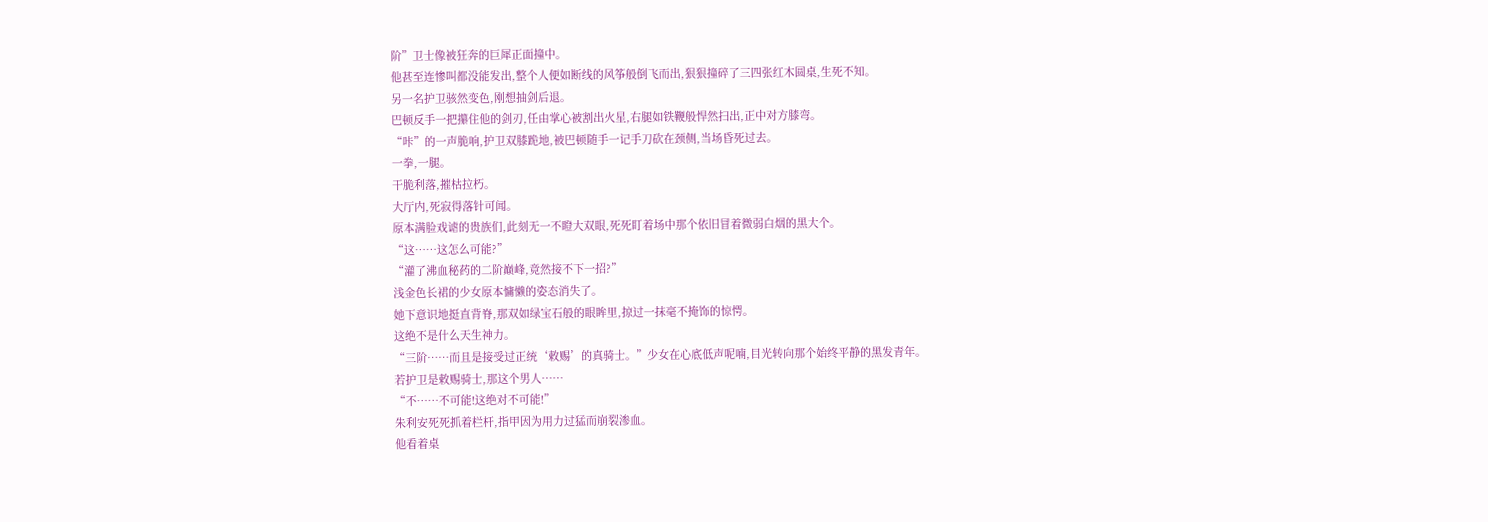阶”卫士像被狂奔的巨犀正面撞中。
他甚至连惨叫都没能发出,整个人便如断线的风筝般倒飞而出,狠狠撞碎了三四张红木圆桌,生死不知。
另一名护卫骇然变色,刚想抽剑后退。
巴顿反手一把攥住他的剑刃,任由掌心被割出火星,右腿如铁鞭般悍然扫出,正中对方膝弯。
“咔”的一声脆响,护卫双膝跪地,被巴顿随手一记手刀砍在颈侧,当场昏死过去。
一拳,一腿。
干脆利落,摧枯拉朽。
大厅内,死寂得落针可闻。
原本满脸戏谑的贵族们,此刻无一不瞪大双眼,死死盯着场中那个依旧冒着微弱白烟的黑大个。
“这……这怎么可能?”
“灌了沸血秘药的二阶巅峰,竟然接不下一招?”
浅金色长裙的少女原本慵懒的姿态消失了。
她下意识地挺直背脊,那双如绿宝石般的眼眸里,掠过一抹毫不掩饰的惊愕。
这绝不是什么天生神力。
“三阶……而且是接受过正统‘敕赐’的真骑士。”少女在心底低声呢喃,目光转向那个始终平静的黑发青年。
若护卫是敕赐骑士,那这个男人……
“不……不可能!这绝对不可能!”
朱利安死死抓着栏杆,指甲因为用力过猛而崩裂渗血。
他看着桌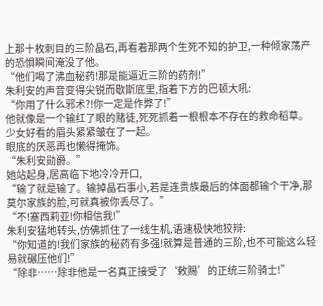上那十枚刺目的三阶晶石,再看着那两个生死不知的护卫,一种倾家荡产的恐惧瞬间淹没了他。
“他们喝了沸血秘药!那是能逼近三阶的药剂!”
朱利安的声音变得尖锐而歇斯底里,指着下方的巴顿大吼:
“你用了什么邪术?!你一定是作弊了!”
他就像是一个输红了眼的赌徒,死死抓着一根根本不存在的救命稻草。
少女好看的眉头紧紧皱在了一起。
眼底的厌恶再也懒得掩饰。
“朱利安勋爵。”
她站起身,居高临下地冷冷开口,
“输了就是输了。输掉晶石事小,若是连贵族最后的体面都输个干净,那莫尔家族的脸,可就真被你丢尽了。”
“不!塞西莉亚!你相信我!”
朱利安猛地转头,仿佛抓住了一线生机,语速极快地狡辩:
“你知道的!我们家族的秘药有多强!就算是普通的三阶,也不可能这么轻易就碾压他们!”
“除非……除非他是一名真正接受了‘敕赐’的正统三阶骑士!”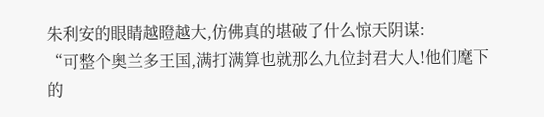朱利安的眼睛越瞪越大,仿佛真的堪破了什么惊天阴谋:
“可整个奥兰多王国,满打满算也就那么九位封君大人!他们麾下的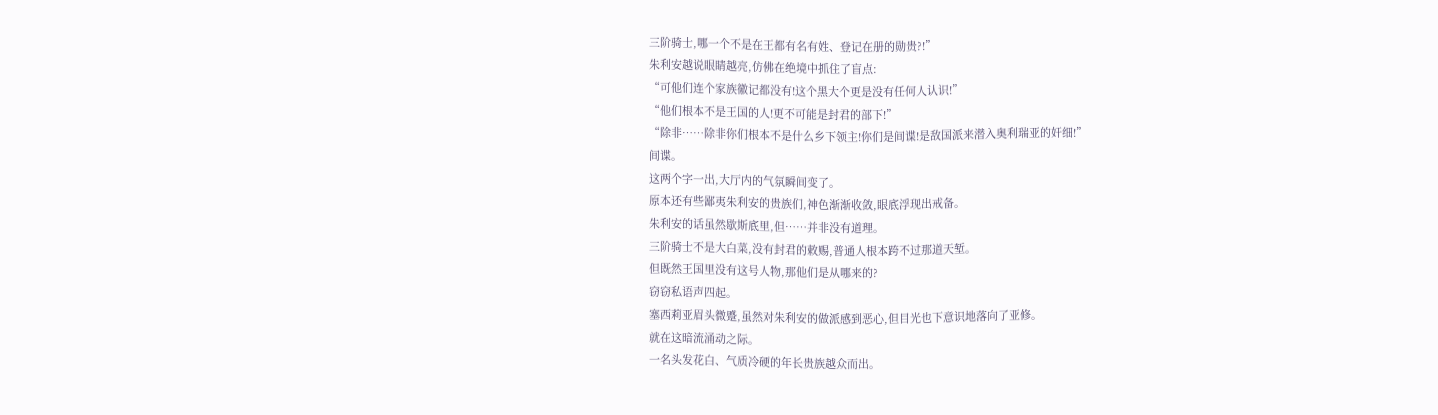三阶骑士,哪一个不是在王都有名有姓、登记在册的勋贵?!”
朱利安越说眼睛越亮,仿佛在绝境中抓住了盲点:
“可他们连个家族徽记都没有!这个黑大个更是没有任何人认识!”
“他们根本不是王国的人!更不可能是封君的部下!”
“除非……除非你们根本不是什么乡下领主!你们是间谍!是敌国派来潜入奥利瑞亚的奸细!”
间谍。
这两个字一出,大厅内的气氛瞬间变了。
原本还有些鄙夷朱利安的贵族们,神色渐渐收敛,眼底浮现出戒备。
朱利安的话虽然歇斯底里,但……并非没有道理。
三阶骑士不是大白菜,没有封君的敕赐,普通人根本跨不过那道天堑。
但既然王国里没有这号人物,那他们是从哪来的?
窃窃私语声四起。
塞西莉亚眉头微蹙,虽然对朱利安的做派感到恶心,但目光也下意识地落向了亚修。
就在这暗流涌动之际。
一名头发花白、气质冷硬的年长贵族越众而出。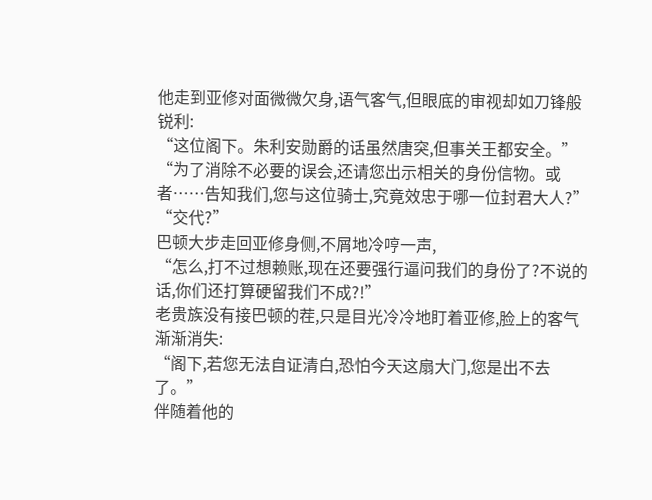他走到亚修对面微微欠身,语气客气,但眼底的审视却如刀锋般锐利:
“这位阁下。朱利安勋爵的话虽然唐突,但事关王都安全。”
“为了消除不必要的误会,还请您出示相关的身份信物。或者……告知我们,您与这位骑士,究竟效忠于哪一位封君大人?”
“交代?”
巴顿大步走回亚修身侧,不屑地冷哼一声,
“怎么,打不过想赖账,现在还要强行逼问我们的身份了?不说的话,你们还打算硬留我们不成?!”
老贵族没有接巴顿的茬,只是目光冷冷地盯着亚修,脸上的客气渐渐消失:
“阁下,若您无法自证清白,恐怕今天这扇大门,您是出不去了。”
伴随着他的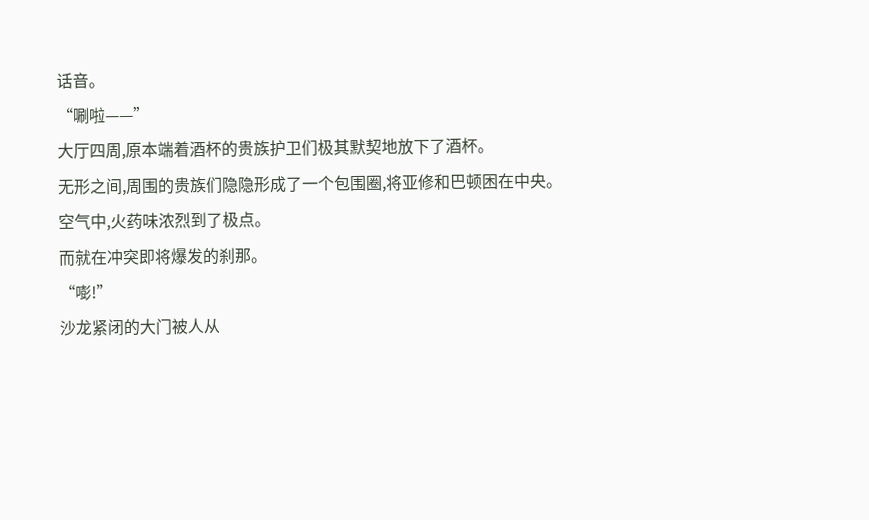话音。
“唰啦——”
大厅四周,原本端着酒杯的贵族护卫们极其默契地放下了酒杯。
无形之间,周围的贵族们隐隐形成了一个包围圈,将亚修和巴顿困在中央。
空气中,火药味浓烈到了极点。
而就在冲突即将爆发的刹那。
“嘭!”
沙龙紧闭的大门被人从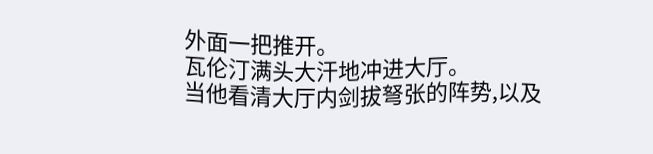外面一把推开。
瓦伦汀满头大汗地冲进大厅。
当他看清大厅内剑拔弩张的阵势,以及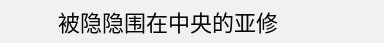被隐隐围在中央的亚修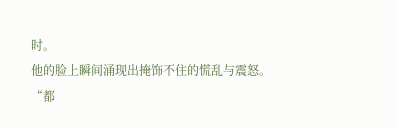时。
他的脸上瞬间涌现出掩饰不住的慌乱与震怒。
“都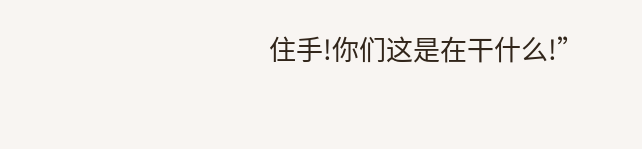住手!你们这是在干什么!”